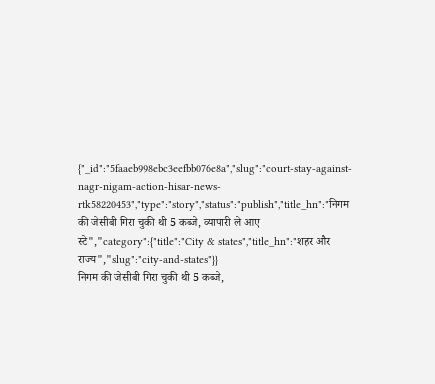{"_id":"5faaeb998ebc3eefbb076e8a","slug":"court-stay-against-nagr-nigam-action-hisar-news-rtk58220453","type":"story","status":"publish","title_hn":"निगम की जेसीबी गिरा चुकी थी 5 कब्जे, व्यापारी ले आए स्टे","category":{"title":"City & states","title_hn":"शहर और राज्य","slug":"city-and-states"}}
निगम की जेसीबी गिरा चुकी थी 5 कब्जे,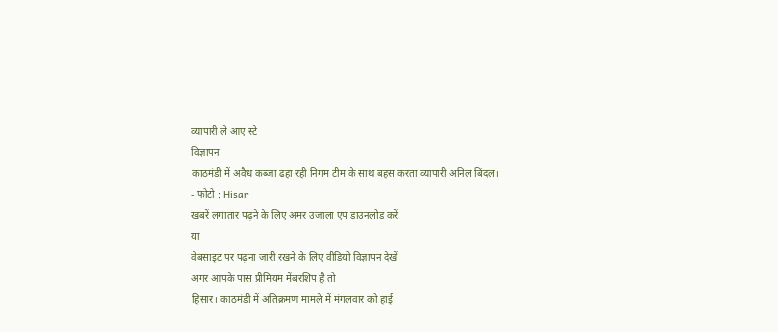व्यापारी ले आए स्टे
विज्ञापन
काठमंडी में अवैध कब्जा ढहा रही निगम टीम के साथ बहस करता व्यापारी अनिल बिंदल।
- फोटो : Hisar
खबरें लगातार पढ़ने के लिए अमर उजाला एप डाउनलोड करें
या
वेबसाइट पर पढ़ना जारी रखने के लिए वीडियो विज्ञापन देखें
अगर आपके पास प्रीमियम मेंबरशिप है तो
हिसार। काठमंडी में अतिक्रमण मामले में मंगलवार को हाई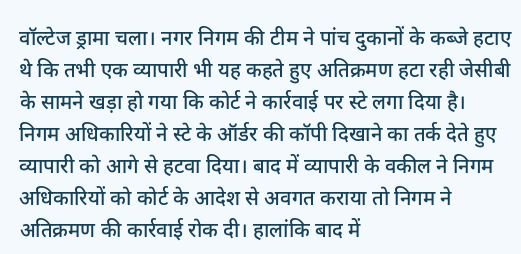वॉल्टेज ड्रामा चला। नगर निगम की टीम ने पांच दुकानों के कब्जे हटाए थे कि तभी एक व्यापारी भी यह कहते हुए अतिक्रमण हटा रही जेसीबी के सामने खड़ा हो गया कि कोर्ट ने कार्रवाई पर स्टे लगा दिया है।
निगम अधिकारियों ने स्टे के ऑर्डर की कॉपी दिखाने का तर्क देते हुए व्यापारी को आगे से हटवा दिया। बाद में व्यापारी के वकील ने निगम अधिकारियों को कोर्ट के आदेश से अवगत कराया तो निगम ने अतिक्रमण की कार्रवाई रोक दी। हालांकि बाद में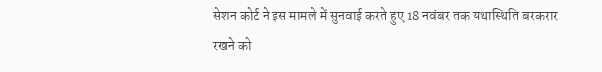सेशन कोर्ट ने इस मामले में सुनवाई करते हुए 18 नवंबर तक यथास्थिति बरकरार रखने को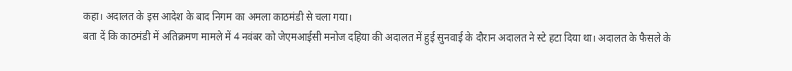कहा। अदालत के इस आदेश के बाद निगम का अमला काठमंडी से चला गया।
बता दें कि काठमंडी में अतिक्रमण मामले में 4 नवंबर को जेएमआईसी मनोज दहिया की अदालत में हुई सुनवाई के दौरान अदालत ने स्टे हटा दिया था। अदालत के फैसले के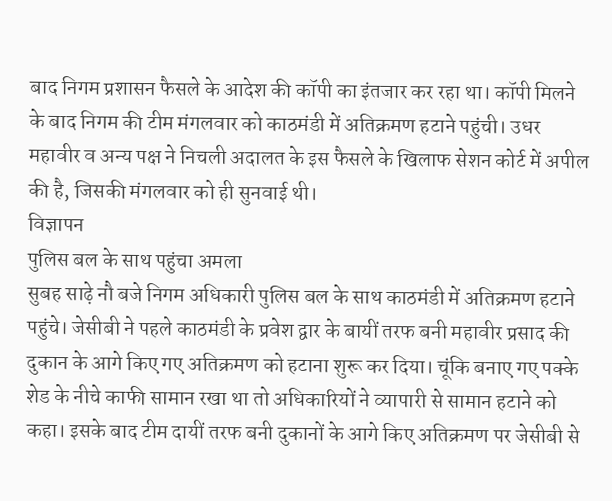बाद निगम प्रशासन फैसले के आदेश की कॉपी का इंतजार कर रहा था। कॉपी मिलने के बाद निगम की टीम मंगलवार को काठमंडी में अतिक्रमण हटाने पहुंची। उधर महावीर व अन्य पक्ष ने निचली अदालत के इस फैसले के खिलाफ सेशन कोर्ट में अपील की है, जिसकी मंगलवार को ही सुनवाई थी।
विज्ञापन
पुलिस बल के साथ पहुंचा अमला
सुबह साढ़े नौ बजे निगम अधिकारी पुलिस बल के साथ काठमंडी में अतिक्रमण हटाने पहुंचे। जेसीबी ने पहले काठमंडी के प्रवेश द्वार के बायीं तरफ बनी महावीर प्रसाद की दुकान के आगे किए गए अतिक्रमण को हटाना शुरू कर दिया। चूंकि बनाए गए पक्के शेड के नीचे काफी सामान रखा था तो अधिकारियों ने व्यापारी से सामान हटाने को कहा। इसके बाद टीम दायीं तरफ बनी दुकानों के आगे किए अतिक्रमण पर जेसीबी से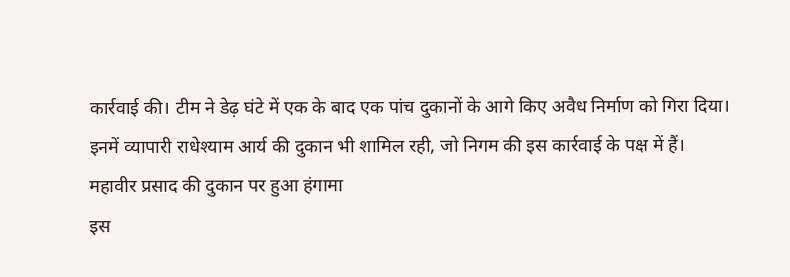कार्रवाई की। टीम ने डेढ़ घंटे में एक के बाद एक पांच दुकानों के आगे किए अवैध निर्माण को गिरा दिया। इनमें व्यापारी राधेश्याम आर्य की दुकान भी शामिल रही, जो निगम की इस कार्रवाई के पक्ष में हैं।
महावीर प्रसाद की दुकान पर हुआ हंगामा
इस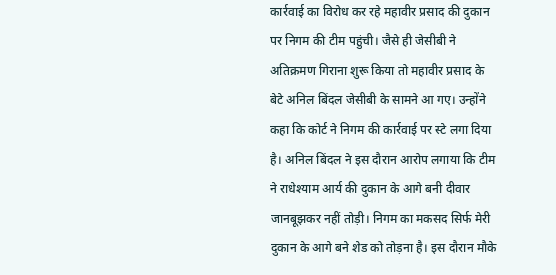कार्रवाई का विरोध कर रहे महावीर प्रसाद की दुकान पर निगम की टीम पहुंची। जैसे ही जेसीबी ने अतिक्रमण गिराना शुरू किया तो महावीर प्रसाद के बेटे अनिल बिंदल जेसीबी के सामने आ गए। उन्होंने कहा कि कोर्ट ने निगम की कार्रवाई पर स्टे लगा दिया है। अनिल बिंदल ने इस दौरान आरोप लगाया कि टीम ने राधेश्याम आर्य की दुकान के आगे बनी दीवार जानबूझकर नहीं तोड़ी। निगम का मकसद सिर्फ मेरी दुकान के आगे बने शेड को तोड़ना है। इस दौरान मौके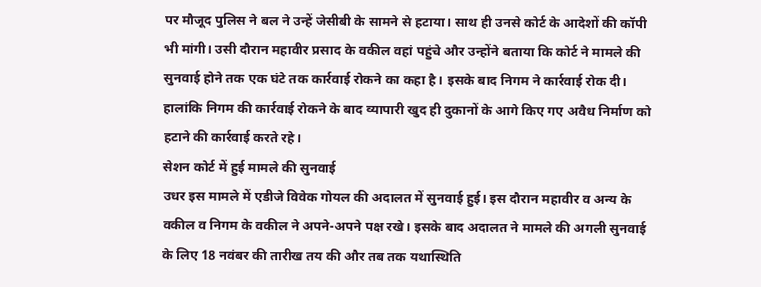पर मौजूद पुलिस ने बल ने उन्हें जेसीबी के सामने से हटाया। साथ ही उनसे कोर्ट के आदेशों की कॉपी भी मांगी। उसी दौरान महावीर प्रसाद के वकील वहां पहुंचे और उन्होंने बताया कि कोर्ट ने मामले की सुनवाई होने तक एक घंटे तक कार्रवाई रोकने का कहा है। इसके बाद निगम ने कार्रवाई रोक दी। हालांकि निगम की कार्रवाई रोकने के बाद व्यापारी खुद ही दुकानों के आगे किए गए अवैध निर्माण को हटाने की कार्रवाई करते रहे।
सेशन कोर्ट में हुई मामले की सुनवाई
उधर इस मामले में एडीजे विवेक गोयल की अदालत में सुनवाई हुई। इस दौरान महावीर व अन्य के वकील व निगम के वकील ने अपने-अपने पक्ष रखे। इसके बाद अदालत ने मामले की अगली सुनवाई के लिए 18 नवंबर की तारीख तय की और तब तक यथास्थिति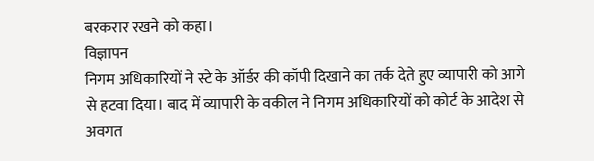बरकरार रखने को कहा।
विज्ञापन
निगम अधिकारियों ने स्टे के ऑर्डर की कॉपी दिखाने का तर्क देते हुए व्यापारी को आगे से हटवा दिया। बाद में व्यापारी के वकील ने निगम अधिकारियों को कोर्ट के आदेश से अवगत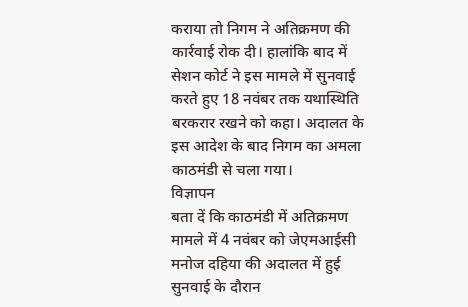कराया तो निगम ने अतिक्रमण की कार्रवाई रोक दी। हालांकि बाद में सेशन कोर्ट ने इस मामले में सुनवाई करते हुए 18 नवंबर तक यथास्थिति बरकरार रखने को कहा। अदालत के इस आदेश के बाद निगम का अमला काठमंडी से चला गया।
विज्ञापन
बता दें कि काठमंडी में अतिक्रमण मामले में 4 नवंबर को जेएमआईसी मनोज दहिया की अदालत में हुई सुनवाई के दौरान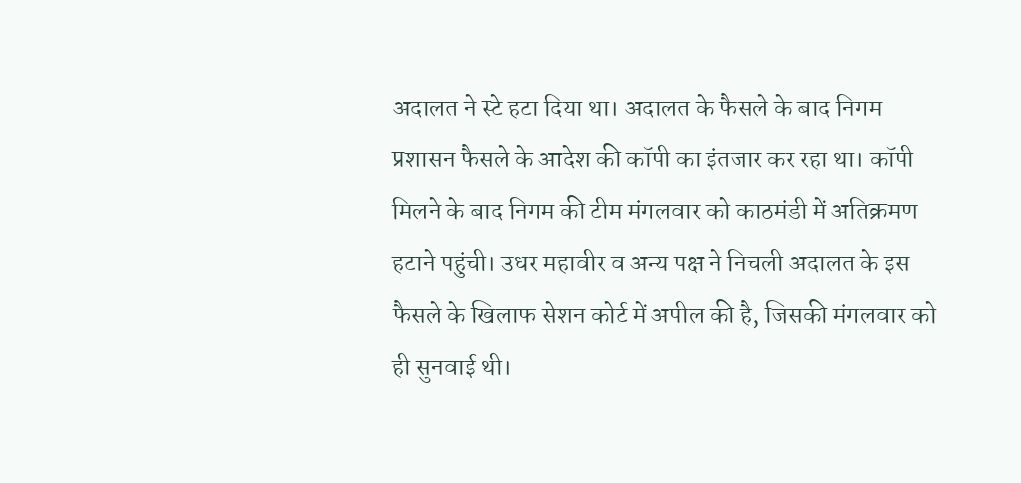अदालत ने स्टे हटा दिया था। अदालत के फैसले के बाद निगम प्रशासन फैसले के आदेश की कॉपी का इंतजार कर रहा था। कॉपी मिलने के बाद निगम की टीम मंगलवार को काठमंडी में अतिक्रमण हटाने पहुंची। उधर महावीर व अन्य पक्ष ने निचली अदालत के इस फैसले के खिलाफ सेशन कोर्ट में अपील की है, जिसकी मंगलवार को ही सुनवाई थी।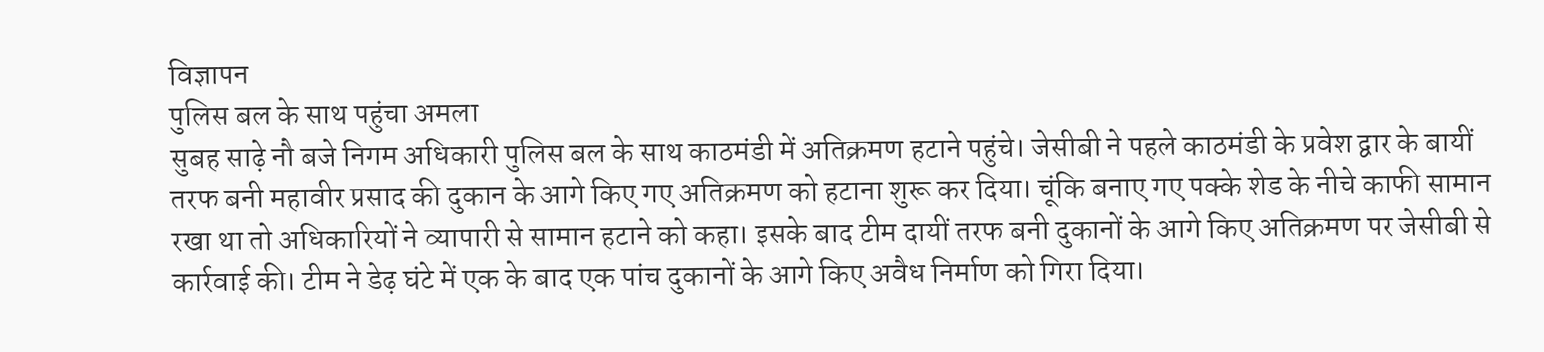विज्ञापन
पुलिस बल के साथ पहुंचा अमला
सुबह साढ़े नौ बजे निगम अधिकारी पुलिस बल के साथ काठमंडी में अतिक्रमण हटाने पहुंचे। जेसीबी ने पहले काठमंडी के प्रवेश द्वार के बायीं तरफ बनी महावीर प्रसाद की दुकान के आगे किए गए अतिक्रमण को हटाना शुरू कर दिया। चूंकि बनाए गए पक्के शेड के नीचे काफी सामान रखा था तो अधिकारियों ने व्यापारी से सामान हटाने को कहा। इसके बाद टीम दायीं तरफ बनी दुकानों के आगे किए अतिक्रमण पर जेसीबी से कार्रवाई की। टीम ने डेढ़ घंटे में एक के बाद एक पांच दुकानों के आगे किए अवैध निर्माण को गिरा दिया।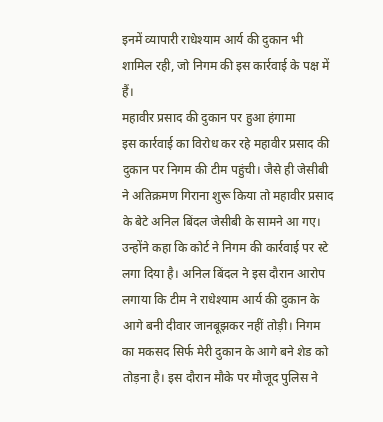इनमें व्यापारी राधेश्याम आर्य की दुकान भी शामिल रही, जो निगम की इस कार्रवाई के पक्ष में हैं।
महावीर प्रसाद की दुकान पर हुआ हंगामा
इस कार्रवाई का विरोध कर रहे महावीर प्रसाद की दुकान पर निगम की टीम पहुंची। जैसे ही जेसीबी ने अतिक्रमण गिराना शुरू किया तो महावीर प्रसाद के बेटे अनिल बिंदल जेसीबी के सामने आ गए। उन्होंने कहा कि कोर्ट ने निगम की कार्रवाई पर स्टे लगा दिया है। अनिल बिंदल ने इस दौरान आरोप लगाया कि टीम ने राधेश्याम आर्य की दुकान के आगे बनी दीवार जानबूझकर नहीं तोड़ी। निगम का मकसद सिर्फ मेरी दुकान के आगे बने शेड को तोड़ना है। इस दौरान मौके पर मौजूद पुलिस ने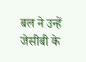बल ने उन्हें जेसीबी के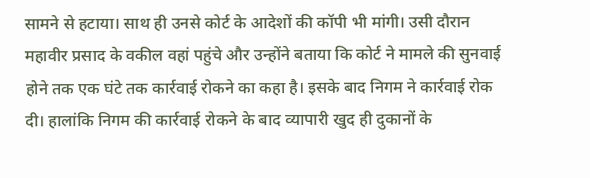सामने से हटाया। साथ ही उनसे कोर्ट के आदेशों की कॉपी भी मांगी। उसी दौरान महावीर प्रसाद के वकील वहां पहुंचे और उन्होंने बताया कि कोर्ट ने मामले की सुनवाई होने तक एक घंटे तक कार्रवाई रोकने का कहा है। इसके बाद निगम ने कार्रवाई रोक दी। हालांकि निगम की कार्रवाई रोकने के बाद व्यापारी खुद ही दुकानों के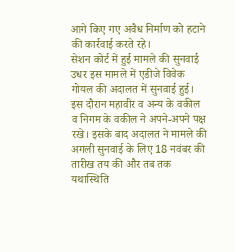आगे किए गए अवैध निर्माण को हटाने की कार्रवाई करते रहे।
सेशन कोर्ट में हुई मामले की सुनवाई
उधर इस मामले में एडीजे विवेक गोयल की अदालत में सुनवाई हुई। इस दौरान महावीर व अन्य के वकील व निगम के वकील ने अपने-अपने पक्ष रखे। इसके बाद अदालत ने मामले की अगली सुनवाई के लिए 18 नवंबर की तारीख तय की और तब तक यथास्थिति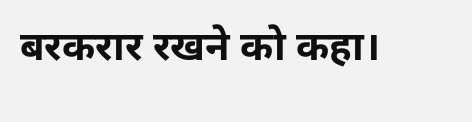बरकरार रखने को कहा।